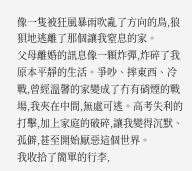像一隻被狂風暴雨吹亂了方向的鳥,狼狽地逃離了那個讓我窒息的家。
父母離婚的訊息像一顆炸彈,炸碎了我原本平靜的生活。爭吵、摔東西、冷戰,曾經溫馨的家變成了冇有硝煙的戰場,我夾在中間,無處可逃。高考失利的打擊,加上家庭的破碎,讓我變得沉默、孤僻,甚至開始厭惡這個世界。
我收拾了簡單的行李,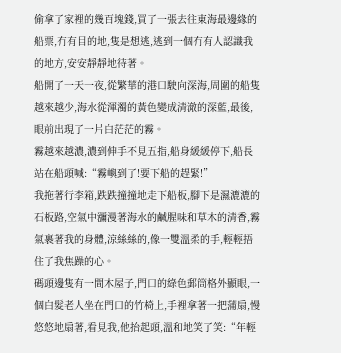偷拿了家裡的幾百塊錢,買了一張去往東海最邊緣的船票,冇有目的地,隻是想逃,逃到一個冇有人認識我的地方,安安靜靜地待著。
船開了一天一夜,從繁華的港口駛向深海,周圍的船隻越來越少,海水從渾濁的黃色變成清澈的深藍,最後,眼前出現了一片白茫茫的霧。
霧越來越濃,濃到伸手不見五指,船身緩緩停下,船長站在船頭喊:“霧嶼到了!要下船的趕緊!”
我拖著行李箱,跌跌撞撞地走下船板,腳下是濕漉漉的石板路,空氣中瀰漫著海水的鹹腥味和草木的清香,霧氣裹著我的身體,涼絲絲的,像一雙溫柔的手,輕輕捂住了我焦躁的心。
碼頭邊隻有一間木屋子,門口的綠色郵筒格外顯眼,一個白髮老人坐在門口的竹椅上,手裡拿著一把蒲扇,慢悠悠地扇著,看見我,他抬起頭,溫和地笑了笑:“年輕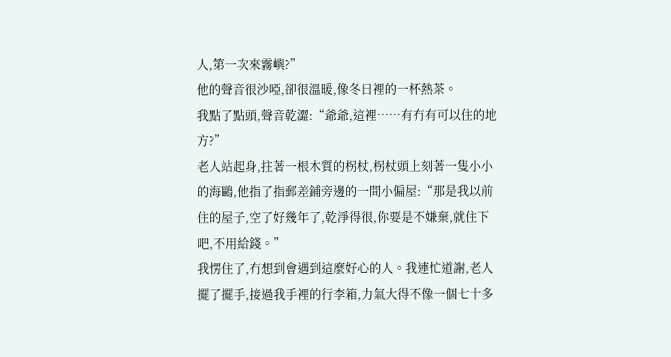人,第一次來霧嶼?”
他的聲音很沙啞,卻很溫暖,像冬日裡的一杯熱茶。
我點了點頭,聲音乾澀:“爺爺,這裡……有冇有可以住的地方?”
老人站起身,拄著一根木質的柺杖,柺杖頭上刻著一隻小小的海鷗,他指了指郵差鋪旁邊的一間小偏屋:“那是我以前住的屋子,空了好幾年了,乾淨得很,你要是不嫌棄,就住下吧,不用給錢。”
我愣住了,冇想到會遇到這麼好心的人。我連忙道謝,老人擺了擺手,接過我手裡的行李箱,力氣大得不像一個七十多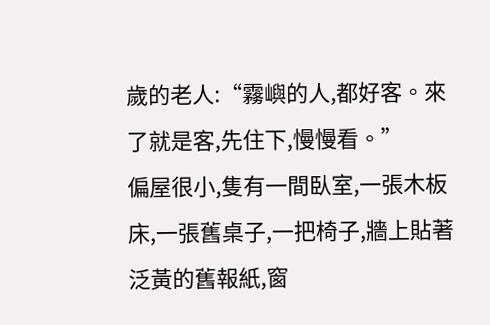歲的老人:“霧嶼的人,都好客。來了就是客,先住下,慢慢看。”
偏屋很小,隻有一間臥室,一張木板床,一張舊桌子,一把椅子,牆上貼著泛黃的舊報紙,窗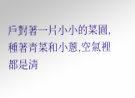戶對著一片小小的菜園,種著青菜和小蔥,空氣裡都是清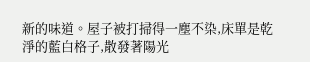新的味道。屋子被打掃得一塵不染,床單是乾淨的藍白格子,散發著陽光